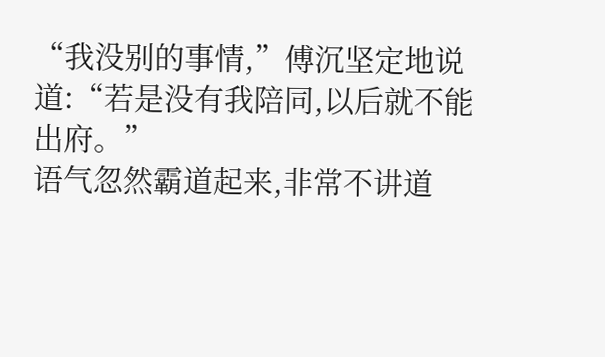“我没别的事情,”傅沉坚定地说道:“若是没有我陪同,以后就不能出府。”
语气忽然霸道起来,非常不讲道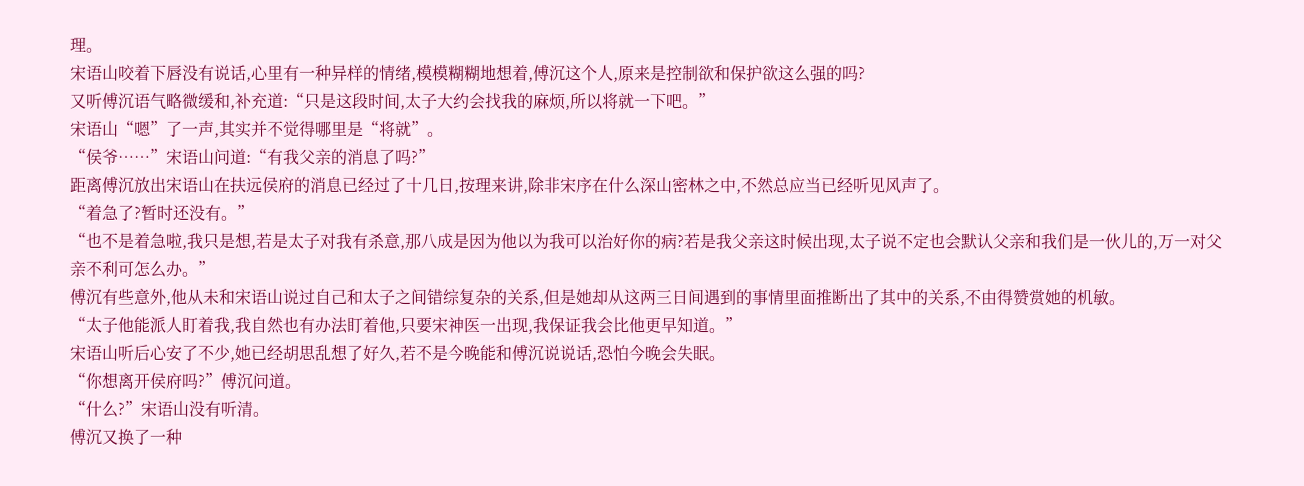理。
宋语山咬着下唇没有说话,心里有一种异样的情绪,模模糊糊地想着,傅沉这个人,原来是控制欲和保护欲这么强的吗?
又听傅沉语气略微缓和,补充道:“只是这段时间,太子大约会找我的麻烦,所以将就一下吧。”
宋语山“嗯”了一声,其实并不觉得哪里是“将就”。
“侯爷……”宋语山问道:“有我父亲的消息了吗?”
距离傅沉放出宋语山在扶远侯府的消息已经过了十几日,按理来讲,除非宋序在什么深山密林之中,不然总应当已经听见风声了。
“着急了?暂时还没有。”
“也不是着急啦,我只是想,若是太子对我有杀意,那八成是因为他以为我可以治好你的病?若是我父亲这时候出现,太子说不定也会默认父亲和我们是一伙儿的,万一对父亲不利可怎么办。”
傅沉有些意外,他从未和宋语山说过自己和太子之间错综复杂的关系,但是她却从这两三日间遇到的事情里面推断出了其中的关系,不由得赞赏她的机敏。
“太子他能派人盯着我,我自然也有办法盯着他,只要宋神医一出现,我保证我会比他更早知道。”
宋语山听后心安了不少,她已经胡思乱想了好久,若不是今晚能和傅沉说说话,恐怕今晚会失眠。
“你想离开侯府吗?”傅沉问道。
“什么?”宋语山没有听清。
傅沉又换了一种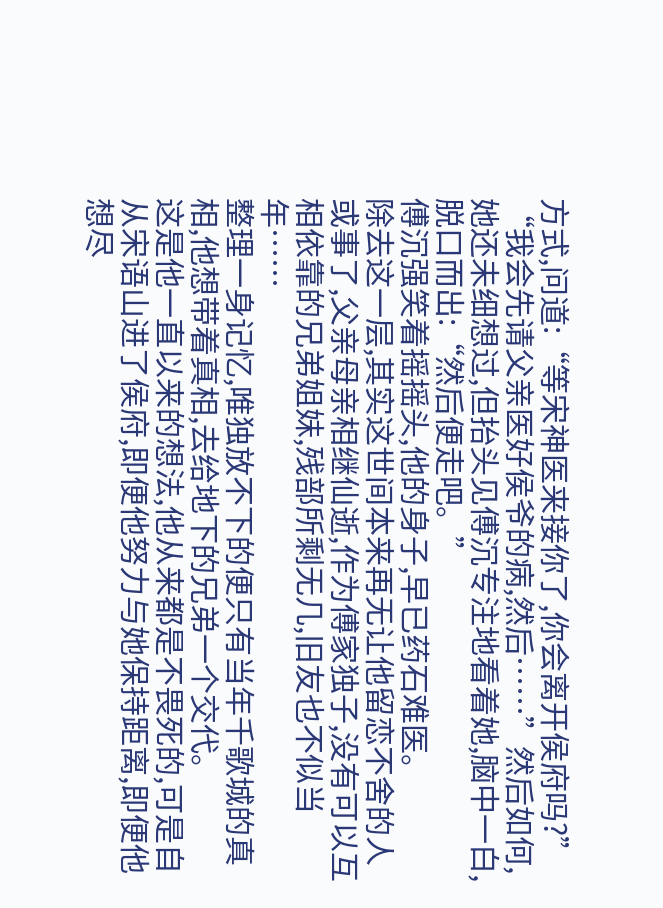方式,问道:“等宋神医来接你了,你会离开侯府吗?”
“我会先请父亲医好侯爷的病,然后……”然后如何,她还未细想过,但抬头见傅沉专注地看着她,脑中一白,脱口而出:“然后便走吧。”
傅沉强笑着摇摇头,他的身子,早已药石难医。
除去这一层,其实这世间本来再无让他留恋不舍的人或事了,父亲母亲相继仙逝,作为傅家独子,没有可以互相依靠的兄弟姐妹,残部所剩无几,旧友也不似当年……
整理一身记忆,唯独放不下的便只有当年千歌城的真相,他想带着真相,去给地下的兄弟一个交代。
这是他一直以来的想法,他从来都是不畏死的,可是自从宋语山进了侯府,即便他努力与她保持距离,即便他想尽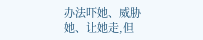办法吓她、威胁她、让她走,但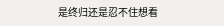是终归还是忍不住想看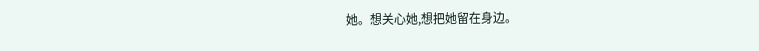她。想关心她,想把她留在身边。